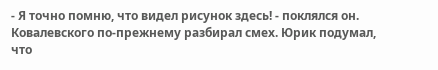- Я точно помню, что видел рисунок здесь! - поклялся он.
Ковалевского по-прежнему разбирал смех. Юрик подумал, что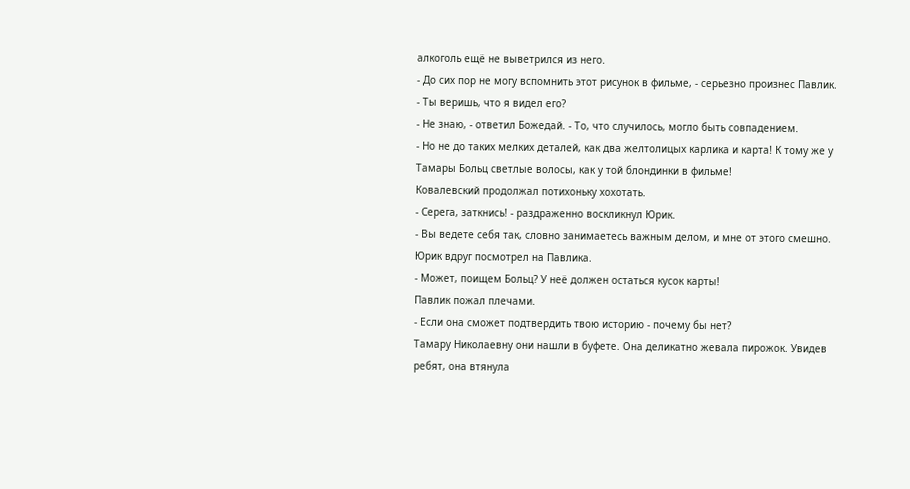алкоголь ещё не выветрился из него.
- До сих пор не могу вспомнить этот рисунок в фильме, - серьезно произнес Павлик.
- Ты веришь, что я видел его?
- Не знаю, - ответил Божедай. - То, что случилось, могло быть совпадением.
- Но не до таких мелких деталей, как два желтолицых карлика и карта! К тому же у Тамары Больц светлые волосы, как у той блондинки в фильме!
Ковалевский продолжал потихоньку хохотать.
- Серега, заткнись! - раздраженно воскликнул Юрик.
- Вы ведете себя так, словно занимаетесь важным делом, и мне от этого смешно.
Юрик вдруг посмотрел на Павлика.
- Может, поищем Больц? У неё должен остаться кусок карты!
Павлик пожал плечами.
- Если она сможет подтвердить твою историю - почему бы нет?
Тамару Николаевну они нашли в буфете. Она деликатно жевала пирожок. Увидев ребят, она втянула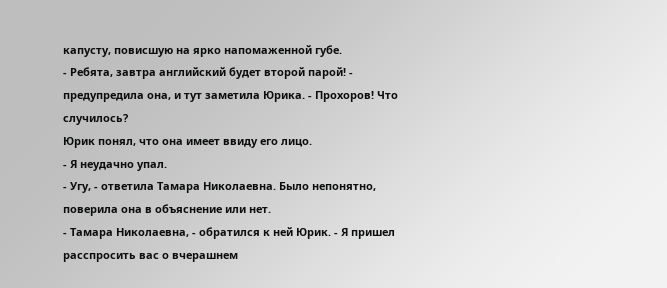капусту, повисшую на ярко напомаженной губе.
- Ребята, завтра английский будет второй парой! - предупредила она, и тут заметила Юрика. - Прохоров! Что случилось?
Юрик понял, что она имеет ввиду его лицо.
- Я неудачно упал.
- Угу, - ответила Тамара Николаевна. Было непонятно, поверила она в объяснение или нет.
- Тамара Николаевна, - обратился к ней Юрик. - Я пришел расспросить вас о вчерашнем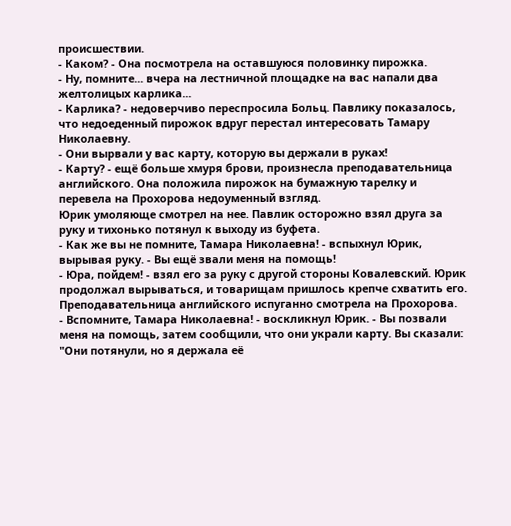происшествии.
- Каком? - Она посмотрела на оставшуюся половинку пирожка.
- Ну, помните... вчера на лестничной площадке на вас напали два желтолицых карлика...
- Карлика? - недоверчиво переспросила Больц. Павлику показалось, что недоеденный пирожок вдруг перестал интересовать Тамару Николаевну.
- Они вырвали у вас карту, которую вы держали в руках!
- Карту? - ещё больше хмуря брови, произнесла преподавательница английского. Она положила пирожок на бумажную тарелку и перевела на Прохорова недоуменный взгляд.
Юрик умоляюще смотрел на нее. Павлик осторожно взял друга за руку и тихонько потянул к выходу из буфета.
- Как же вы не помните, Тамара Николаевна! - вспыхнул Юрик, вырывая руку. - Вы ещё звали меня на помощь!
- Юра, пойдем! - взял его за руку с другой стороны Ковалевский. Юрик продолжал вырываться, и товарищам пришлось крепче схватить его. Преподавательница английского испуганно смотрела на Прохорова.
- Вспомните, Тамара Николаевна! - воскликнул Юрик. - Вы позвали меня на помощь, затем сообщили, что они украли карту. Вы сказали: "Они потянули, но я держала её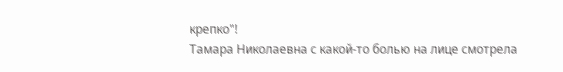крепко"!
Тамара Николаевна с какой-то болью на лице смотрела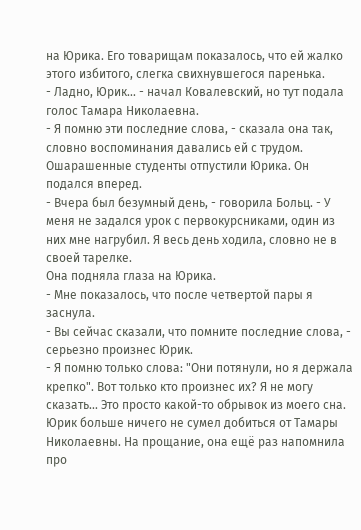на Юрика. Его товарищам показалось, что ей жалко этого избитого, слегка свихнувшегося паренька.
- Ладно, Юрик... - начал Ковалевский, но тут подала голос Тамара Николаевна.
- Я помню эти последние слова, - сказала она так, словно воспоминания давались ей с трудом.
Ошарашенные студенты отпустили Юрика. Он подался вперед.
- Вчера был безумный день, - говорила Больц. - У меня не задался урок с первокурсниками, один из них мне нагрубил. Я весь день ходила, словно не в своей тарелке.
Она подняла глаза на Юрика.
- Мне показалось, что после четвертой пары я заснула.
- Вы сейчас сказали, что помните последние слова, - серьезно произнес Юрик.
- Я помню только слова: "Они потянули, но я держала крепко". Вот только кто произнес их? Я не могу сказать... Это просто какой-то обрывок из моего сна.
Юрик больше ничего не сумел добиться от Тамары Николаевны. На прощание, она ещё раз напомнила про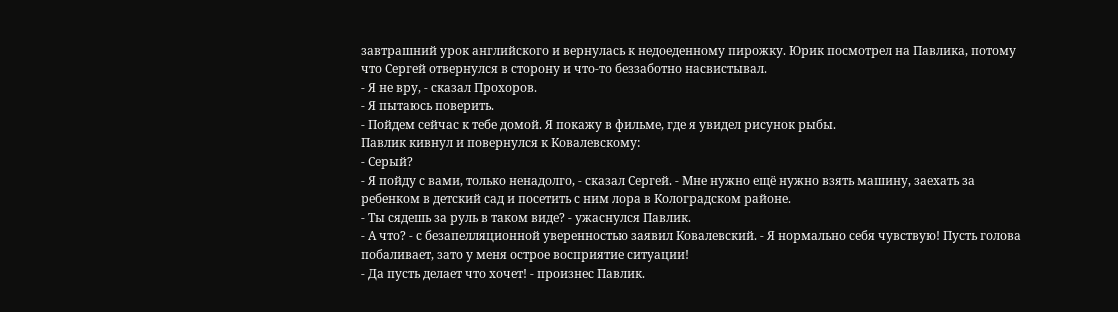завтрашний урок английского и вернулась к недоеденному пирожку. Юрик посмотрел на Павлика, потому что Сергей отвернулся в сторону и что-то беззаботно насвистывал.
- Я не вру, - сказал Прохоров.
- Я пытаюсь поверить.
- Пойдем сейчас к тебе домой. Я покажу в фильме, где я увидел рисунок рыбы.
Павлик кивнул и повернулся к Ковалевскому:
- Серый?
- Я пойду с вами, только ненадолго, - сказал Сергей. - Мне нужно ещё нужно взять машину, заехать за ребенком в детский сад и посетить с ним лора в Колоградском районе.
- Ты сядешь за руль в таком виде? - ужаснулся Павлик.
- А что? - с безапелляционной уверенностью заявил Ковалевский. - Я нормально себя чувствую! Пусть голова побаливает, зато у меня острое восприятие ситуации!
- Да пусть делает что хочет! - произнес Павлик.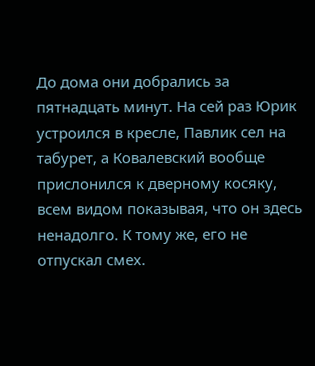До дома они добрались за пятнадцать минут. На сей раз Юрик устроился в кресле, Павлик сел на табурет, а Ковалевский вообще прислонился к дверному косяку, всем видом показывая, что он здесь ненадолго. К тому же, его не отпускал смех.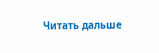Читать дальше